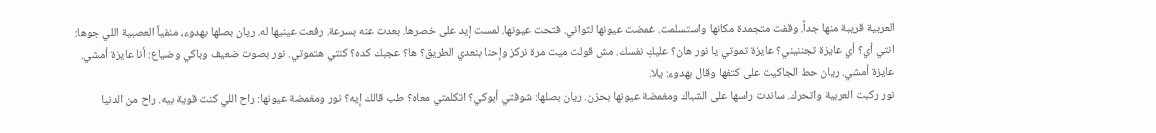العربية قريبة منها جداً. وقفت متجمدة مكانها واستسلمت. غمضت عيونها لثواني. فتحت عيونها. لمست إيد على خصرها. بعدت عنه بسرعة. رفعت عينيها له. ريان بصلها بهدوء، منفياً العصبية اللي جوها: انتي أي؟ أي عايزة تجننيني؟ عايزة تموتي يا نور هان؟ عليكِ نفسك. مش قولت ميت مرة نركز وإحنا بنعدي الطريق؟ ها؟ عجبك كده؟ كنتي هتموتي. نور بصوت ضعيف وباكي وضياع: أنا عايزة أمشي. عايزة أمشي. ريان حط الجاكيت على كتفها وقال بهدوء: يلا.
نور ركبت العربية واتحرك. ساندت راسها على الشباك ومغمضة عيونها بحزن. ريان بصلها: شوفتي أبوكي؟ اتكلمتي معاه؟ طب قالك إيه؟ نور ومغمضة عيونها: راح اللي كنت قوية بيه. راح من الدنيا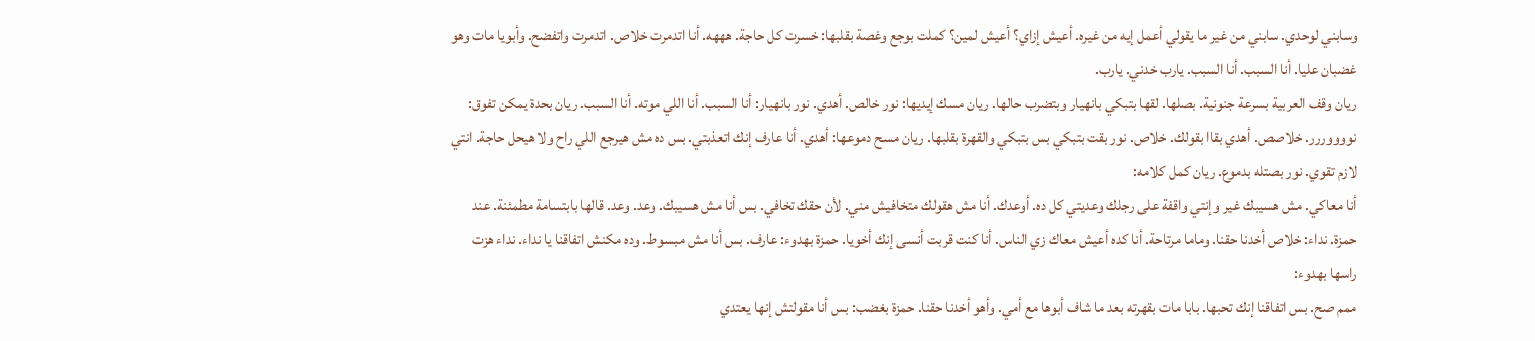وسابني لوحدي. سابني من غير ما يقولي أعمل إيه من غيره. أعيش إزاي؟ أعيش لمين؟ كملت بوجع وغصة بقلبها: خسرت كل حاجة. هههه. أنا اتدمرت خلاص. اتدمرت واتفضح. وأبويا مات وهو غضبان عليا. أنا السبب. أنا السبب. يارب خدني. يارب.
ريان وقف العربية بسرعة جنونية. بصلها. لقها بتبكي بانهيار وبتضرب حالها. ريان مسك إيديها: نور خالص. أهدي. نور بانهيار: أنا السبب. أنا اللي موته. أنا السبب. ريان بحدة يمكن تفوق: نووووررر. خلاصص. أهدي بقاا بقولك. خلاص. نور بقت بتبكي بس بتبكي والقهرة بقلبها. ريان مسح دموعها: أهدي. أنا عارف إنك اتعذبتي. بس ده مش هيرجع اللي راح ولا هيحل حاجة. انتي لازم تقوي. نور بصتله بدموع. ريان كمل كلامه:
أنا معاكي. مش هسيبك غير وإنتي واقفة على رجلك وعديتي كل ده. أوعدك. أنا مش هقولك متخافيش مني. لأن حقك تخافي. بس أنا مش هسيبك. وعد. وعد. قالها بابتسامة مطمئنة. عند حمزة. نداء: خلاص أخدنا حقنا. وماما مرتاحة. أنا كده أعيش معاك زي الناس. أنا كنت قربت أنسى إنك أخويا. حمزة بهدوء: عارف. بس أنا مش مبسوط. وده مكنش اتفاقنا يا نداء. نداء هزت راسها بهدوء:
ممم صح. بس اتفاقنا إنك تحبها. بابا مات بقهرته بعد ما شاف أبوها مع أمي. وأهو أخدنا حقنا. حمزة بغضب: بس أنا مقولتش إنها يعتدي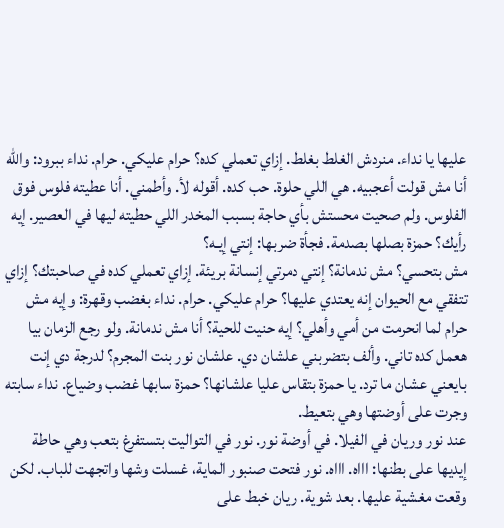عليها يا نداء. منردش الغلط بغلط. إزاي تعملي كده؟ حرام عليكي. حرام. نداء ببرود: والله أنا مش قولت أعجبيه. هي اللي حلوة. حب كده. أقوله لأ. وأطمني. أنا عطيته فلوس فوق الفلوس. ولم صحيت محستش بأي حاجة بسبب المخدر اللي حطيته ليها في العصير. إيه رأيك؟ حمزة بصلها بصدمة. فجأة ضربها: إنتي إيـه؟
مش بتحسي؟ مش ندمانة؟ إنتي دمرتي إنسانة بريئة. إزاي تعملي كده في صاحبتك؟ إزاي تتفقي مع الحيوان إنه يعتدي عليها؟ حرام عليكي. حرام. نداء بغضب وقهرة: وإيه مش حرام لما انحرمت من أمي وأهلي؟ إيه حنيت للحية؟ أنا مش ندمانة. ولو رجع الزمان بيا هعمل كده تاني. وألف بتضربني علشان دي. علشان نور بنت المجرم؟ لدرجة دي إنت بايعني عشان ما ترد. يا حمزة بتقاس عليا علشانها؟ حمزة سابها غضب وضياع. نداء سابته وجرت على أوضتها وهي بتعيط.
عند نور وريان في الفيلا. في أوضة نور. نور في التواليت بتستفرغ بتعب وهي حاطة إيديها على بطنها: اااه. اااه. نور فتحت صنبور الماية، غسلت وشها واتجهت للباب. لكن وقعت مغشية عليها. بعد شوية. ريان خبط على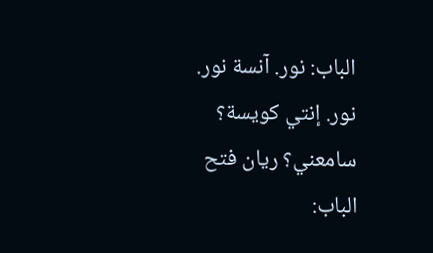الباب: نور. آنسة نور. نور. إنتي كويسة؟ سامعني؟ ريان فتح الباب: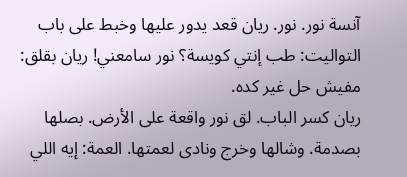آنسة نور. نور. ريان قعد يدور عليها وخبط على باب التواليت: طب إنتي كويسة؟ نور سامعني! ريان بقلق: مفيش حل غير كده.
ريان كسر الباب. لق نور واقعة على الأرض. بصلها بصدمة. وشالها وخرج ونادى لعمتها. العمة: إيه اللي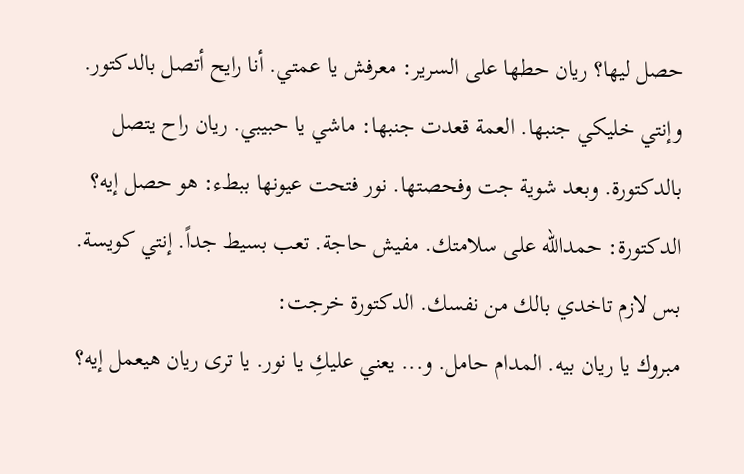حصل ليها؟ ريان حطها على السرير: معرفش يا عمتي. أنا رايح أتصل بالدكتور. وإنتي خليكي جنبها. العمة قعدت جنبها: ماشي يا حبيبي. ريان راح يتصل بالدكتورة. وبعد شوية جت وفحصتها. نور فتحت عيونها ببطء: هو حصل إيه؟ الدكتورة: حمدالله على سلامتك. مفيش حاجة. تعب بسيط جداً. إنتي كويسة. بس لازم تاخدي بالك من نفسك. الدكتورة خرجت:
مبروك يا ريان بيه. المدام حامل. و... يعني عليكِ يا نور. يا ترى ريان هيعمل إيه؟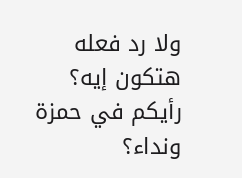ولا رد فعله هتكون إيه؟ رأيكم في حمزة ونداء؟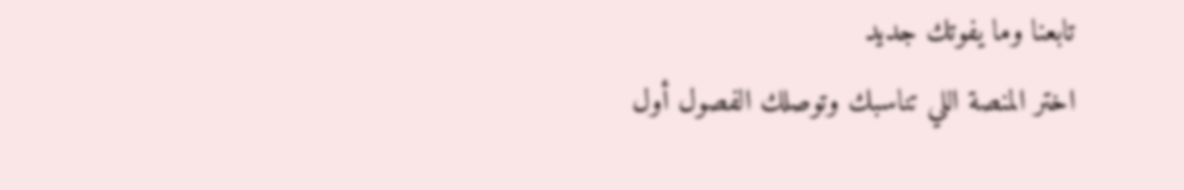تابعنا وما يفوتك جديد
اختر المنصة اللي تناسبك وتوصلك الفصول أول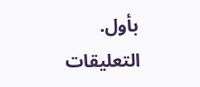بأول.
التعليقات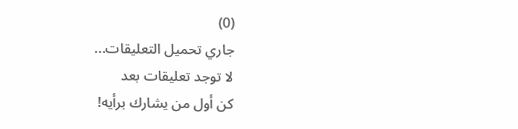(0)
جاري تحميل التعليقات...
لا توجد تعليقات بعد
كن أول من يشارك برأيه!